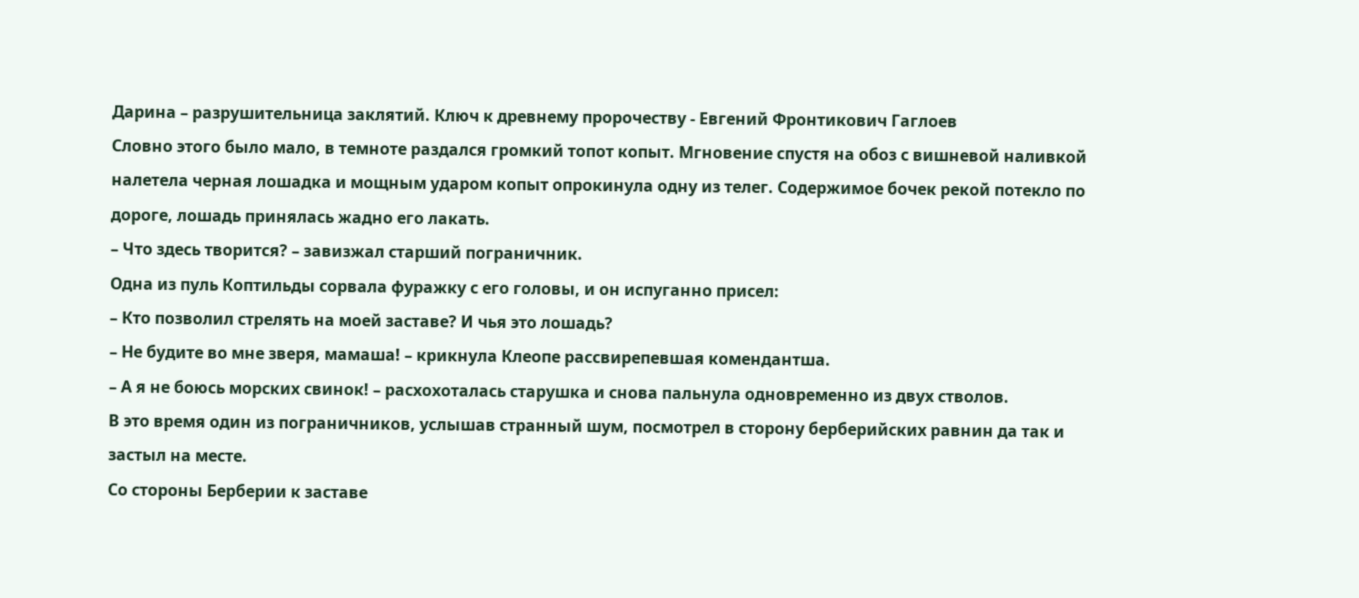Дарина – разрушительница заклятий. Ключ к древнему пророчеству - Евгений Фронтикович Гаглоев
Словно этого было мало, в темноте раздался громкий топот копыт. Мгновение спустя на обоз с вишневой наливкой налетела черная лошадка и мощным ударом копыт опрокинула одну из телег. Содержимое бочек рекой потекло по дороге, лошадь принялась жадно его лакать.
– Что здесь творится? – завизжал старший пограничник.
Одна из пуль Коптильды сорвала фуражку с его головы, и он испуганно присел:
– Кто позволил стрелять на моей заставе? И чья это лошадь?
– Не будите во мне зверя, мамаша! – крикнула Клеопе рассвирепевшая комендантша.
– А я не боюсь морских свинок! – расхохоталась старушка и снова пальнула одновременно из двух стволов.
В это время один из пограничников, услышав странный шум, посмотрел в сторону берберийских равнин да так и застыл на месте.
Со стороны Берберии к заставе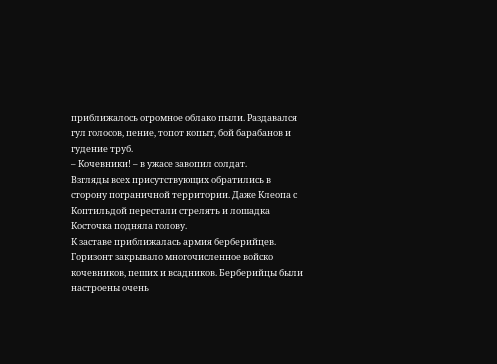приближалось огромное облако пыли. Раздавался гул голосов, пение, топот копыт, бой барабанов и гудение труб.
– Кочевники! – в ужасе завопил солдат.
Взгляды всех присутствующих обратились в сторону пограничной территории. Даже Клеопа с Коптильдой перестали стрелять и лошадка Косточка подняла голову.
К заставе приближалась армия берберийцев. Горизонт закрывало многочисленное войско кочевников, пеших и всадников. Берберийцы были настроены очень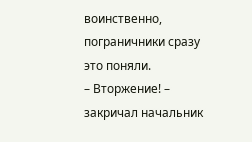воинственно, пограничники сразу это поняли.
– Вторжение! – закричал начальник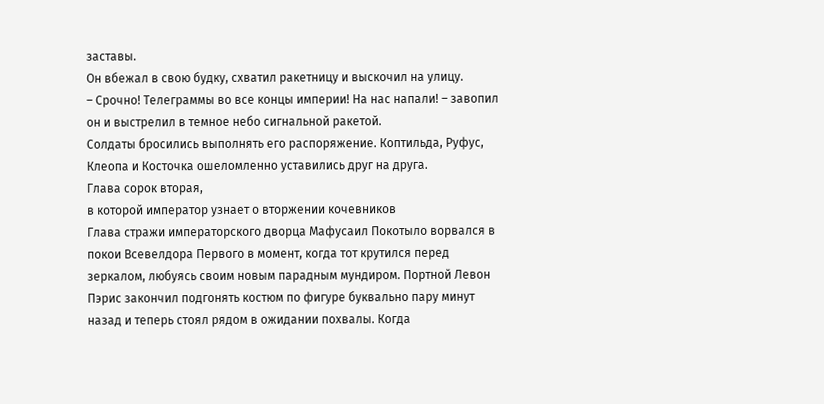заставы.
Он вбежал в свою будку, схватил ракетницу и выскочил на улицу.
– Срочно! Телеграммы во все концы империи! На нас напали! – завопил он и выстрелил в темное небо сигнальной ракетой.
Солдаты бросились выполнять его распоряжение. Коптильда, Руфус, Клеопа и Косточка ошеломленно уставились друг на друга.
Глава сорок вторая,
в которой император узнает о вторжении кочевников
Глава стражи императорского дворца Мафусаил Покотыло ворвался в покои Всевелдора Первого в момент, когда тот крутился перед зеркалом, любуясь своим новым парадным мундиром. Портной Левон Пэрис закончил подгонять костюм по фигуре буквально пару минут назад и теперь стоял рядом в ожидании похвалы. Когда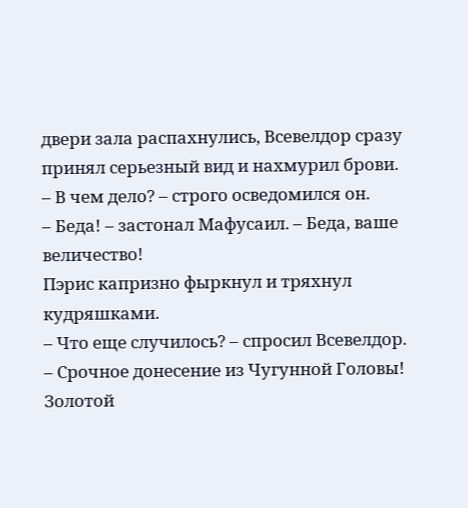двери зала распахнулись, Всевелдор сразу принял серьезный вид и нахмурил брови.
– В чем дело? – строго осведомился он.
– Беда! – застонал Мафусаил. – Беда, ваше величество!
Пэрис капризно фыркнул и тряхнул кудряшками.
– Что еще случилось? – спросил Всевелдор.
– Срочное донесение из Чугунной Головы! Золотой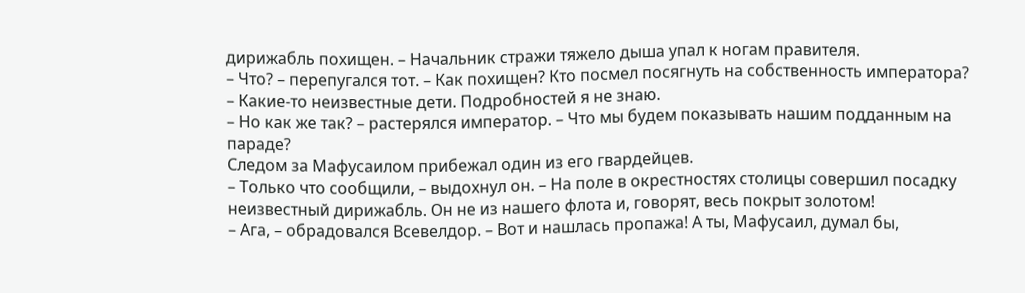дирижабль похищен. – Начальник стражи тяжело дыша упал к ногам правителя.
– Что? – перепугался тот. – Как похищен? Кто посмел посягнуть на собственность императора?
– Какие-то неизвестные дети. Подробностей я не знаю.
– Но как же так? – растерялся император. – Что мы будем показывать нашим подданным на параде?
Следом за Мафусаилом прибежал один из его гвардейцев.
– Только что сообщили, – выдохнул он. – На поле в окрестностях столицы совершил посадку неизвестный дирижабль. Он не из нашего флота и, говорят, весь покрыт золотом!
– Ага, – обрадовался Всевелдор. – Вот и нашлась пропажа! А ты, Мафусаил, думал бы,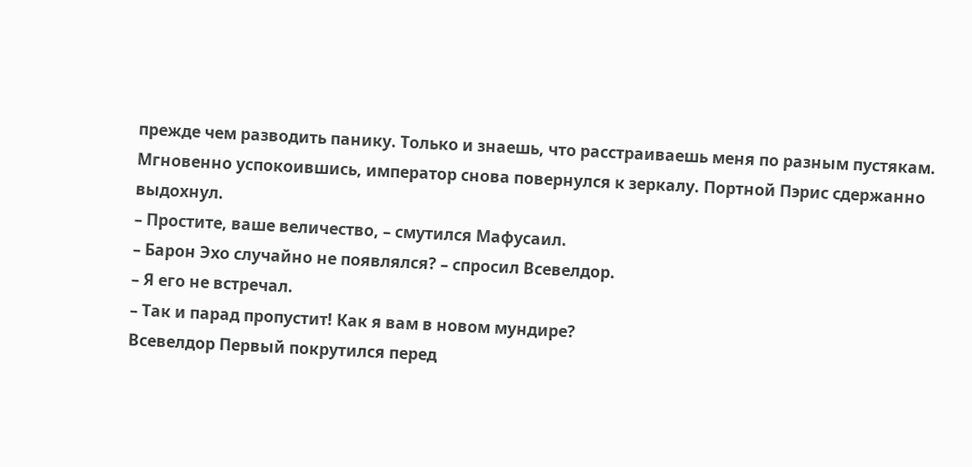прежде чем разводить панику. Только и знаешь, что расстраиваешь меня по разным пустякам.
Мгновенно успокоившись, император снова повернулся к зеркалу. Портной Пэрис сдержанно выдохнул.
– Простите, ваше величество, – смутился Мафусаил.
– Барон Эхо случайно не появлялся? – спросил Всевелдор.
– Я его не встречал.
– Так и парад пропустит! Как я вам в новом мундире?
Всевелдор Первый покрутился перед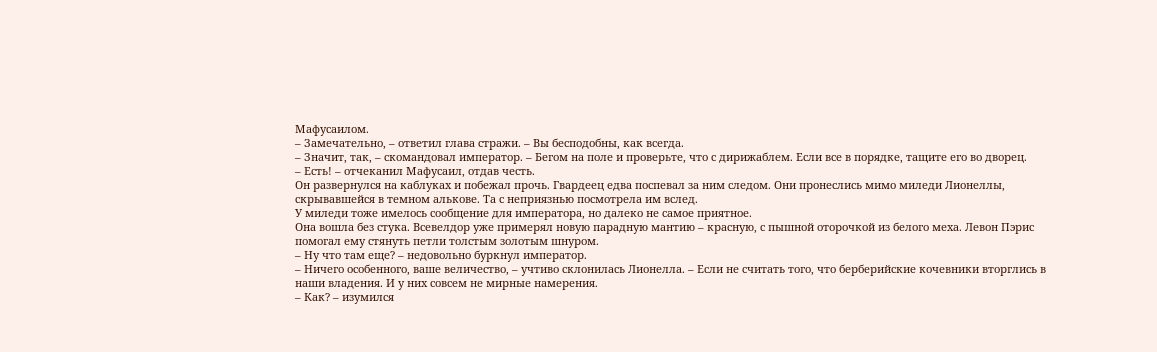Мафусаилом.
– Замечательно, – ответил глава стражи. – Вы бесподобны, как всегда.
– Значит, так, – скомандовал император. – Бегом на поле и проверьте, что с дирижаблем. Если все в порядке, тащите его во дворец.
– Есть! – отчеканил Мафусаил, отдав честь.
Он развернулся на каблуках и побежал прочь. Гвардеец едва поспевал за ним следом. Они пронеслись мимо миледи Лионеллы, скрывавшейся в темном алькове. Та с неприязнью посмотрела им вслед.
У миледи тоже имелось сообщение для императора, но далеко не самое приятное.
Она вошла без стука. Всевелдор уже примерял новую парадную мантию – красную, с пышной оторочкой из белого меха. Левон Пэрис помогал ему стянуть петли толстым золотым шнуром.
– Ну что там еще? – недовольно буркнул император.
– Ничего особенного, ваше величество, – учтиво склонилась Лионелла. – Если не считать того, что берберийские кочевники вторглись в наши владения. И у них совсем не мирные намерения.
– Как? – изумился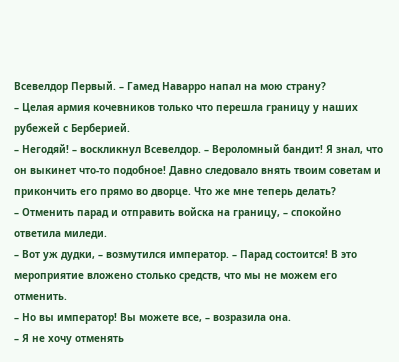Всевелдор Первый. – Гамед Наварро напал на мою страну?
– Целая армия кочевников только что перешла границу у наших рубежей с Берберией.
– Негодяй! – воскликнул Всевелдор. – Вероломный бандит! Я знал, что он выкинет что-то подобное! Давно следовало внять твоим советам и прикончить его прямо во дворце. Что же мне теперь делать?
– Отменить парад и отправить войска на границу, – спокойно ответила миледи.
– Вот уж дудки, – возмутился император. – Парад состоится! В это мероприятие вложено столько средств, что мы не можем его отменить.
– Но вы император! Вы можете все, – возразила она.
– Я не хочу отменять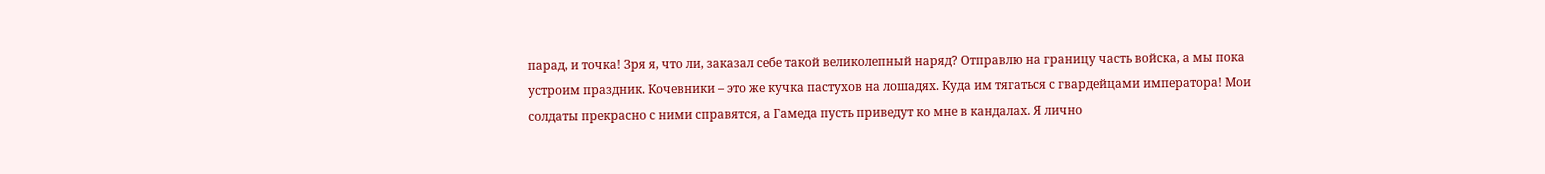парад, и точка! Зря я, что ли, заказал себе такой великолепный наряд? Отправлю на границу часть войска, а мы пока устроим праздник. Кочевники – это же кучка пастухов на лошадях. Куда им тягаться с гвардейцами императора! Мои солдаты прекрасно с ними справятся, а Гамеда пусть приведут ко мне в кандалах. Я лично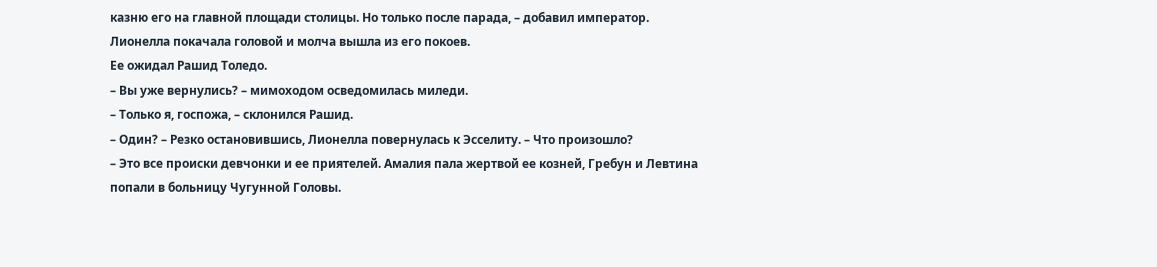казню его на главной площади столицы. Но только после парада, – добавил император.
Лионелла покачала головой и молча вышла из его покоев.
Ее ожидал Рашид Толедо.
– Вы уже вернулись? – мимоходом осведомилась миледи.
– Только я, госпожа, – склонился Рашид.
– Один? – Резко остановившись, Лионелла повернулась к Эсселиту. – Что произошло?
– Это все происки девчонки и ее приятелей. Амалия пала жертвой ее козней, Гребун и Левтина попали в больницу Чугунной Головы.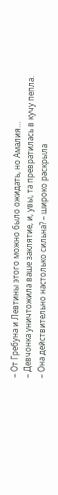– От Гребуна и Левтины этого можно было ожидать, но Амалия…
– Девчонка уничтожила ваше заклятие, и, увы, та превратилась в кучу пепла.
– Она действительно настолько сильна? – широко раскрыла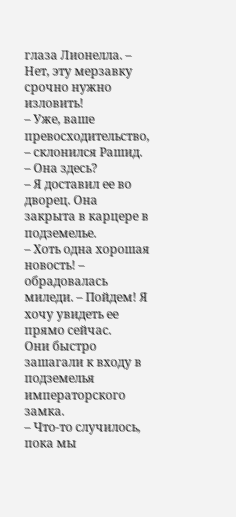глаза Лионелла. – Нет, эту мерзавку срочно нужно изловить!
– Уже, ваше превосходительство, – склонился Рашид.
– Она здесь?
– Я доставил ее во дворец. Она закрыта в карцере в подземелье.
– Хоть одна хорошая новость! – обрадовалась миледи. – Пойдем! Я хочу увидеть ее прямо сейчас.
Они быстро зашагали к входу в подземелья императорского замка.
– Что-то случилось, пока мы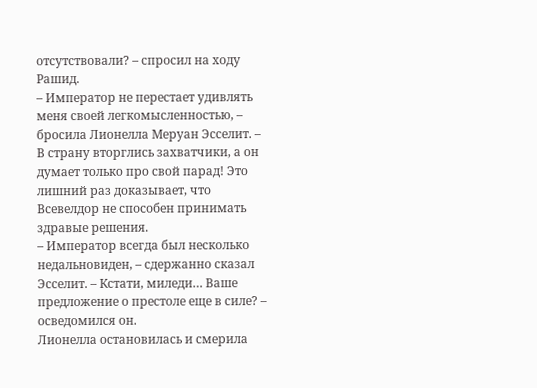отсутствовали? – спросил на ходу Рашид.
– Император не перестает удивлять меня своей легкомысленностью, – бросила Лионелла Меруан Эсселит. – В страну вторглись захватчики, а он думает только про свой парад! Это лишний раз доказывает, что Всевелдор не способен принимать здравые решения.
– Император всегда был несколько недальновиден, – сдержанно сказал Эсселит. – Кстати, миледи… Ваше предложение о престоле еще в силе? – осведомился он.
Лионелла остановилась и смерила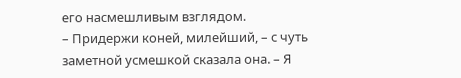его насмешливым взглядом.
– Придержи коней, милейший, – с чуть заметной усмешкой сказала она. – Я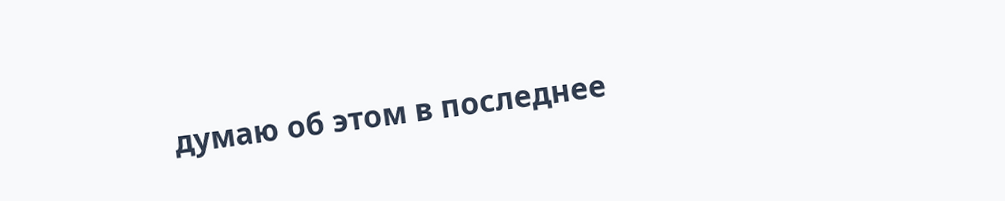думаю об этом в последнее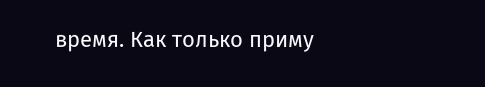время. Как только приму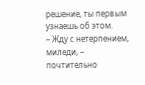решение, ты первым узнаешь об этом.
– Жду с нетерпением, миледи, – почтительно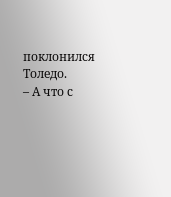поклонился Толедо.
– А что с